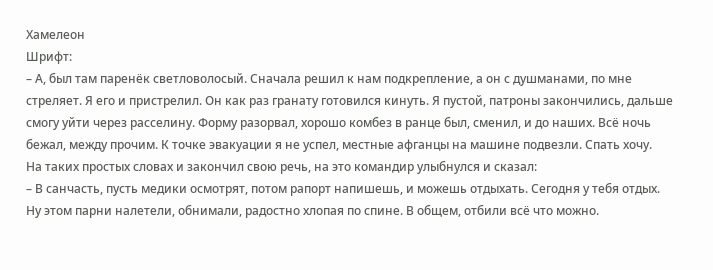Хамелеон
Шрифт:
– А, был там паренёк светловолосый. Сначала решил к нам подкрепление, а он с душманами, по мне стреляет. Я его и пристрелил. Он как раз гранату готовился кинуть. Я пустой, патроны закончились, дальше смогу уйти через расселину. Форму разорвал, хорошо комбез в ранце был, сменил, и до наших. Всё ночь бежал, между прочим. К точке эвакуации я не успел, местные афганцы на машине подвезли. Спать хочу.
На таких простых словах и закончил свою речь, на это командир улыбнулся и сказал:
– В санчасть, пусть медики осмотрят, потом рапорт напишешь, и можешь отдыхать. Сегодня у тебя отдых.
Ну этом парни налетели, обнимали, радостно хлопая по спине. В общем, отбили всё что можно.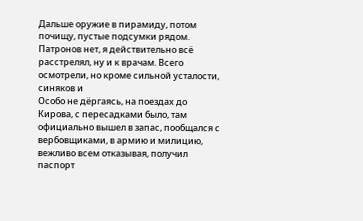Дальше оружие в пирамиду, потом почищу, пустые подсумки рядом. Патронов нет, я действительно всё расстрелял, ну и к врачам. Всего осмотрели, но кроме сильной усталости, синяков и
Особо не дёргаясь, на поездах до Кирова, с пересадками было, там официально вышел в запас, пообщался с вербовщиками, в армию и милицию, вежливо всем отказывая, получил паспорт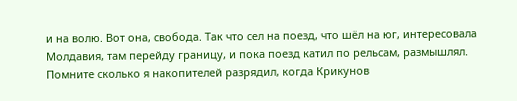и на волю. Вот она, свобода. Так что сел на поезд, что шёл на юг, интересовала Молдавия, там перейду границу, и пока поезд катил по рельсам, размышлял. Помните сколько я накопителей разрядил, когда Крикунов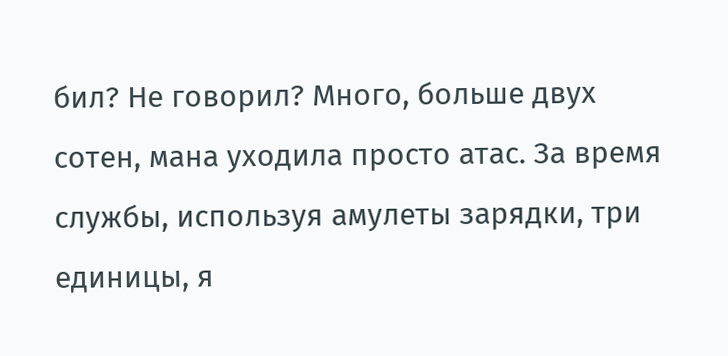бил? Не говорил? Много, больше двух сотен, мана уходила просто атас. За время службы, используя амулеты зарядки, три единицы, я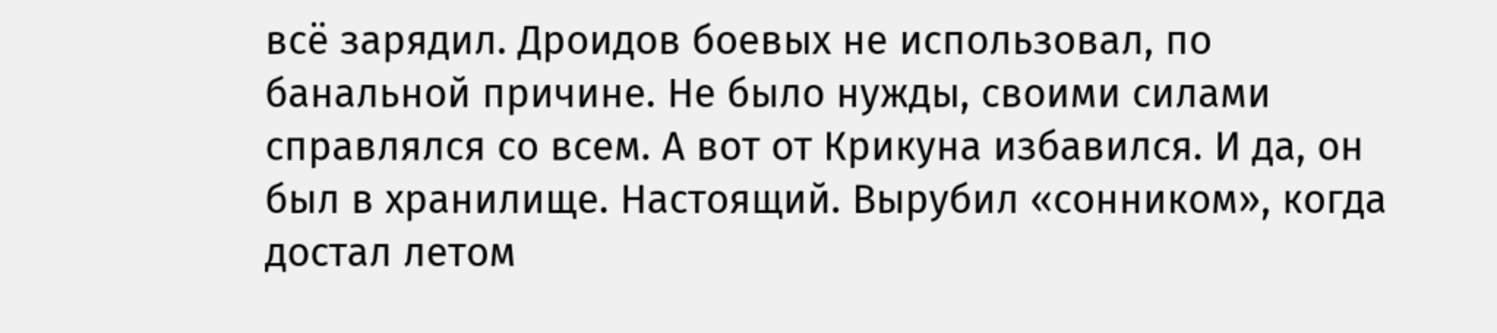всё зарядил. Дроидов боевых не использовал, по банальной причине. Не было нужды, своими силами справлялся со всем. А вот от Крикуна избавился. И да, он был в хранилище. Настоящий. Вырубил «сонником», когда достал летом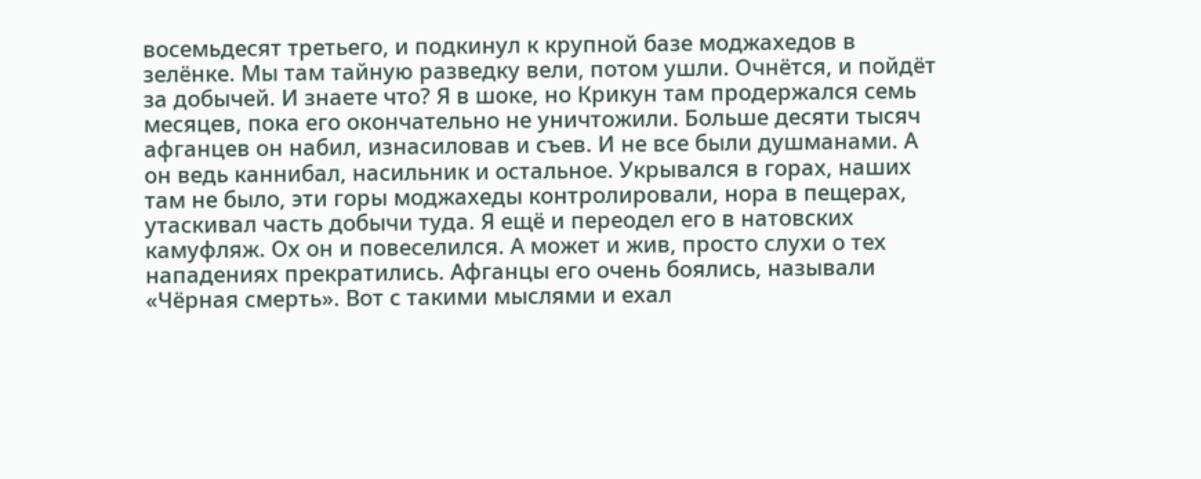восемьдесят третьего, и подкинул к крупной базе моджахедов в зелёнке. Мы там тайную разведку вели, потом ушли. Очнётся, и пойдёт за добычей. И знаете что? Я в шоке, но Крикун там продержался семь месяцев, пока его окончательно не уничтожили. Больше десяти тысяч афганцев он набил, изнасиловав и съев. И не все были душманами. А он ведь каннибал, насильник и остальное. Укрывался в горах, наших там не было, эти горы моджахеды контролировали, нора в пещерах, утаскивал часть добычи туда. Я ещё и переодел его в натовских камуфляж. Ох он и повеселился. А может и жив, просто слухи о тех нападениях прекратились. Афганцы его очень боялись, называли «Чёрная смерть». Вот с такими мыслями и ехал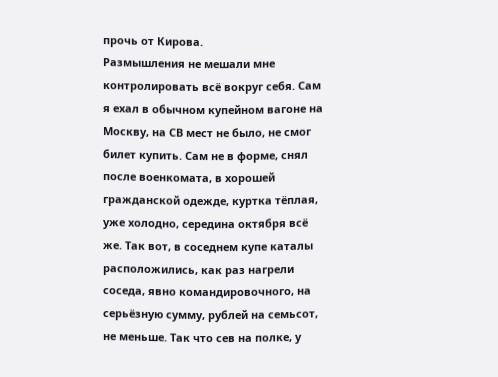прочь от Кирова.
Размышления не мешали мне контролировать всё вокруг себя. Сам я ехал в обычном купейном вагоне на Москву, на СВ мест не было, не смог билет купить. Сам не в форме, снял после военкомата, в хорошей гражданской одежде, куртка тёплая, уже холодно, середина октября всё же. Так вот, в соседнем купе каталы расположились, как раз нагрели соседа, явно командировочного, на серьёзную сумму, рублей на семьсот, не меньше. Так что сев на полке, у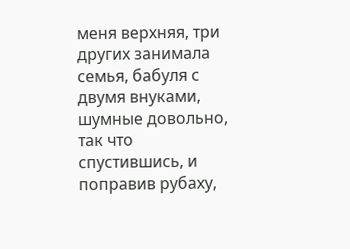меня верхняя, три других занимала семья, бабуля с двумя внуками, шумные довольно, так что спустившись, и поправив рубаху,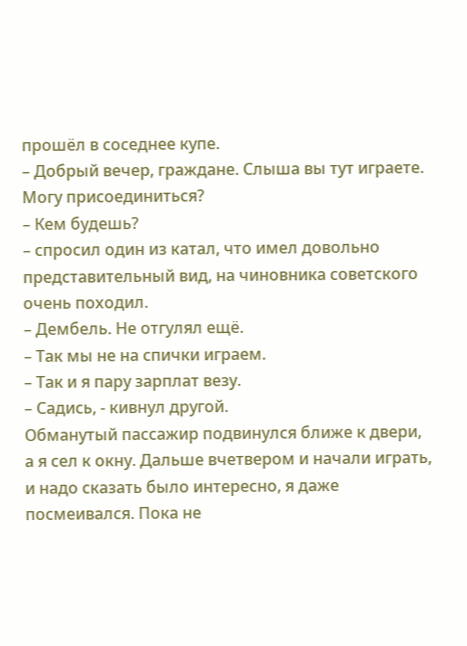прошёл в соседнее купе.
– Добрый вечер, граждане. Слыша вы тут играете. Могу присоединиться?
– Кем будешь?
– спросил один из катал, что имел довольно представительный вид, на чиновника советского очень походил.
– Дембель. Не отгулял ещё.
– Так мы не на спички играем.
– Так и я пару зарплат везу.
– Садись, - кивнул другой.
Обманутый пассажир подвинулся ближе к двери, а я сел к окну. Дальше вчетвером и начали играть, и надо сказать было интересно, я даже посмеивался. Пока не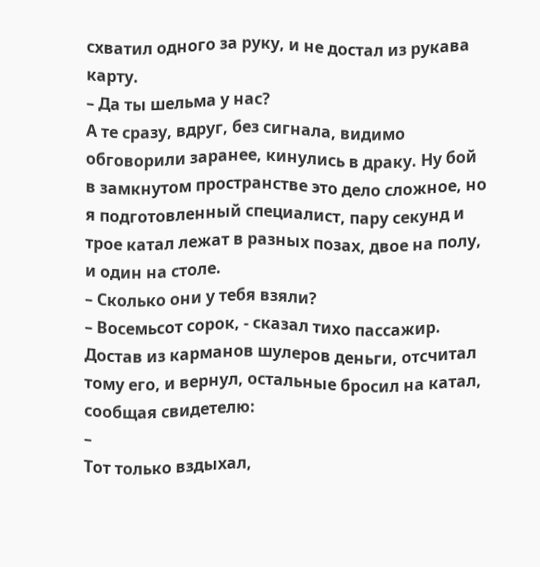схватил одного за руку, и не достал из рукава карту.
– Да ты шельма у нас?
А те сразу, вдруг, без сигнала, видимо обговорили заранее, кинулись в драку. Ну бой в замкнутом пространстве это дело сложное, но я подготовленный специалист, пару секунд и трое катал лежат в разных позах, двое на полу, и один на столе.
– Сколько они у тебя взяли?
– Восемьсот сорок, - сказал тихо пассажир.
Достав из карманов шулеров деньги, отсчитал тому его, и вернул, остальные бросил на катал, сообщая свидетелю:
–
Тот только вздыхал,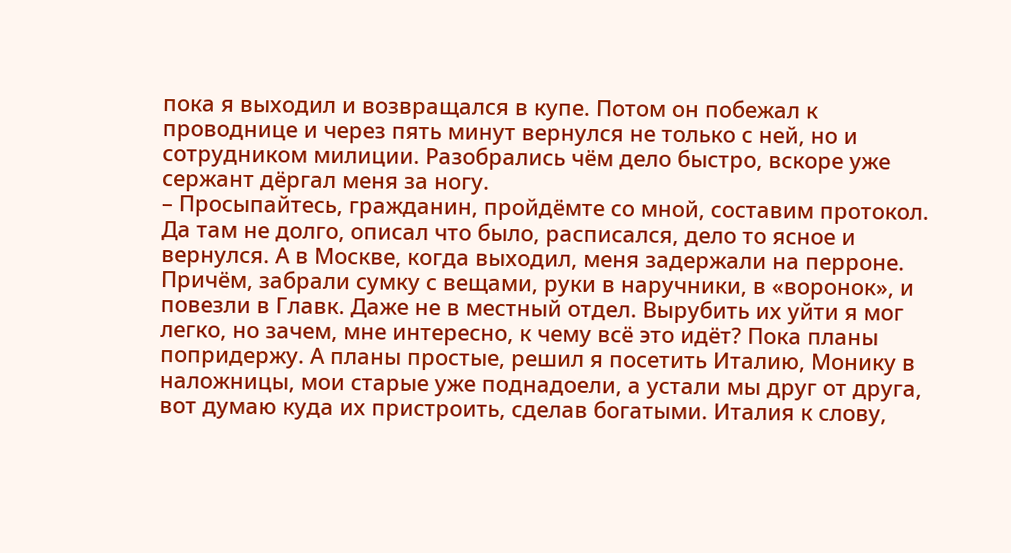пока я выходил и возвращался в купе. Потом он побежал к проводнице и через пять минут вернулся не только с ней, но и сотрудником милиции. Разобрались чём дело быстро, вскоре уже сержант дёргал меня за ногу.
– Просыпайтесь, гражданин, пройдёмте со мной, составим протокол.
Да там не долго, описал что было, расписался, дело то ясное и вернулся. А в Москве, когда выходил, меня задержали на перроне. Причём, забрали сумку с вещами, руки в наручники, в «воронок», и повезли в Главк. Даже не в местный отдел. Вырубить их уйти я мог легко, но зачем, мне интересно, к чему всё это идёт? Пока планы попридержу. А планы простые, решил я посетить Италию, Монику в наложницы, мои старые уже поднадоели, а устали мы друг от друга, вот думаю куда их пристроить, сделав богатыми. Италия к слову,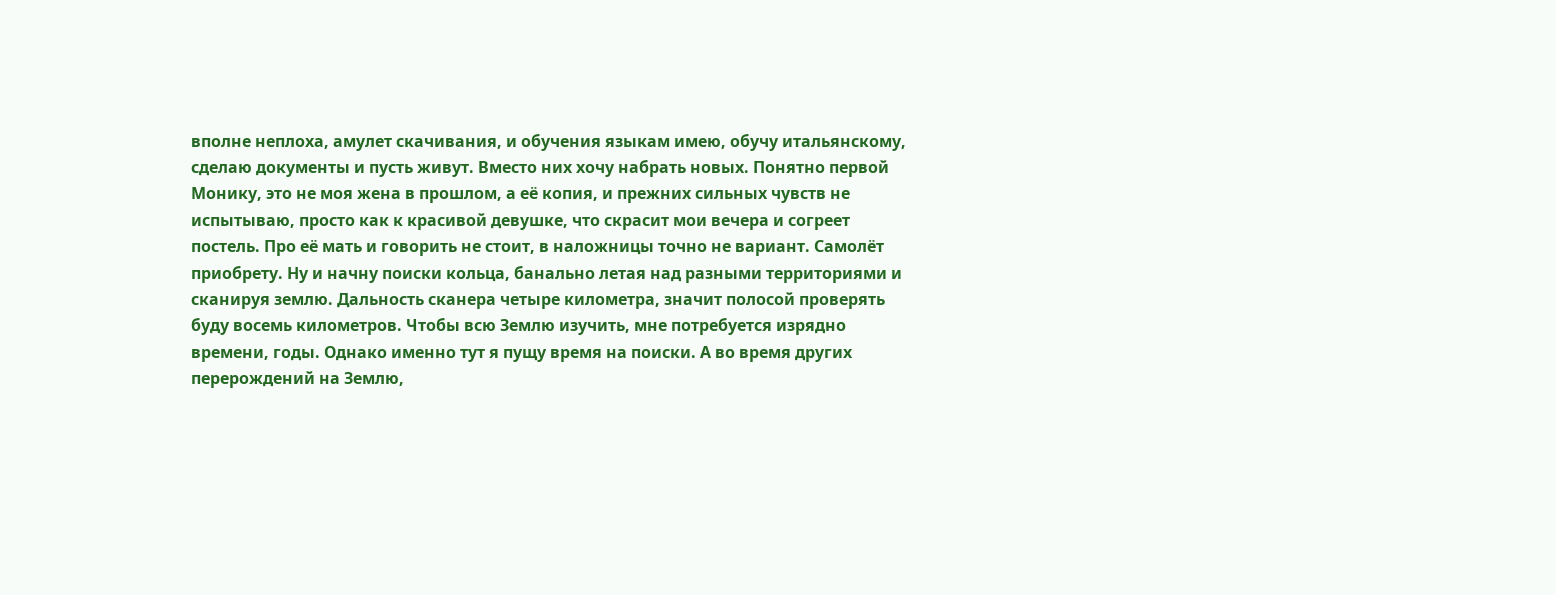вполне неплоха, амулет скачивания, и обучения языкам имею, обучу итальянскому, сделаю документы и пусть живут. Вместо них хочу набрать новых. Понятно первой Монику, это не моя жена в прошлом, а её копия, и прежних сильных чувств не испытываю, просто как к красивой девушке, что скрасит мои вечера и согреет постель. Про её мать и говорить не стоит, в наложницы точно не вариант. Самолёт приобрету. Ну и начну поиски кольца, банально летая над разными территориями и сканируя землю. Дальность сканера четыре километра, значит полосой проверять буду восемь километров. Чтобы всю Землю изучить, мне потребуется изрядно времени, годы. Однако именно тут я пущу время на поиски. А во время других перерождений на Землю,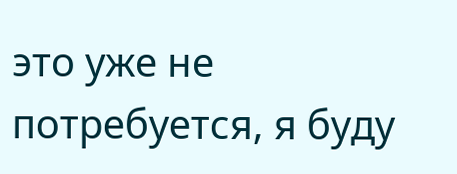это уже не потребуется, я буду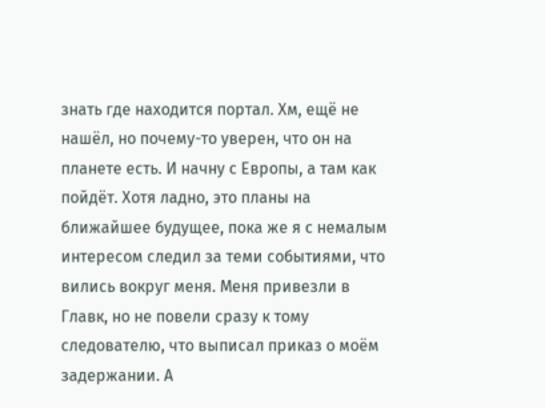знать где находится портал. Хм, ещё не нашёл, но почему-то уверен, что он на планете есть. И начну с Европы, а там как пойдёт. Хотя ладно, это планы на ближайшее будущее, пока же я с немалым интересом следил за теми событиями, что вились вокруг меня. Меня привезли в Главк, но не повели сразу к тому следователю, что выписал приказ о моём задержании. А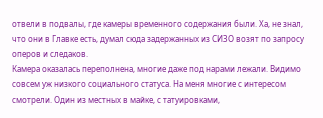отвели в подвалы, где камеры временного содержания были. Ха, не знал, что они в Главке есть, думал сюда задержанных из СИЗО возят по запросу оперов и следаков.
Камера оказалась переполнена, многие даже под нарами лежали. Видимо совсем уж низкого социального статуса. На меня многие с интересом смотрели. Один из местных в майке, с татуировками,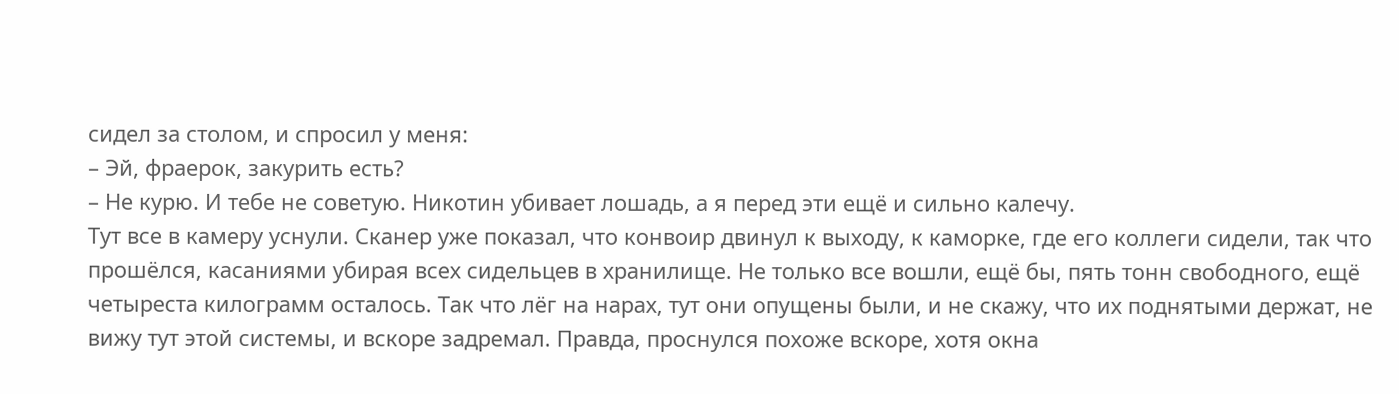сидел за столом, и спросил у меня:
– Эй, фраерок, закурить есть?
– Не курю. И тебе не советую. Никотин убивает лошадь, а я перед эти ещё и сильно калечу.
Тут все в камеру уснули. Сканер уже показал, что конвоир двинул к выходу, к каморке, где его коллеги сидели, так что прошёлся, касаниями убирая всех сидельцев в хранилище. Не только все вошли, ещё бы, пять тонн свободного, ещё четыреста килограмм осталось. Так что лёг на нарах, тут они опущены были, и не скажу, что их поднятыми держат, не вижу тут этой системы, и вскоре задремал. Правда, проснулся похоже вскоре, хотя окна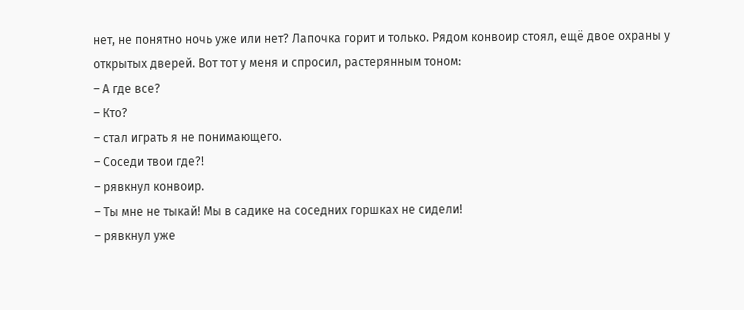нет, не понятно ночь уже или нет? Лапочка горит и только. Рядом конвоир стоял, ещё двое охраны у открытых дверей. Вот тот у меня и спросил, растерянным тоном:
– А где все?
– Кто?
– стал играть я не понимающего.
– Соседи твои где?!
– рявкнул конвоир.
– Ты мне не тыкай! Мы в садике на соседних горшках не сидели!
– рявкнул уже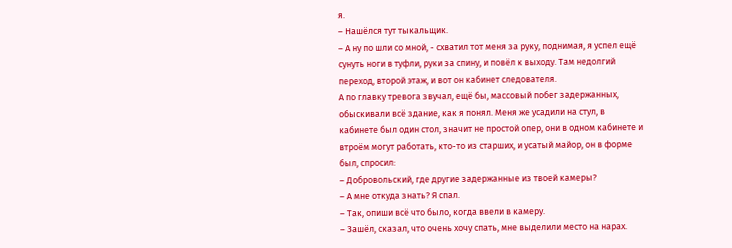я.
– Нашёлся тут тыкальщик.
– А ну по шли со мной, - схватил тот меня за руку, поднимая, я успел ещё сунуть ноги в туфли, руки за спину, и повёл к выходу. Там недолгий переход, второй этаж, и вот он кабинет следователя.
А по главку тревога звучал, ещё бы, массовый побег задержанных, обыскивали всё здание, как я понял. Меня же усадили на стул, в кабинете был один стол, значит не простой опер, они в одном кабинете и втроём могут работать, кто-то из старших, и усатый майор, он в форме был, спросил:
– Добровольский, где другие задержанные из твоей камеры?
– А мне откуда знать? Я спал.
– Так, опиши всё что было, когда ввели в камеру.
– Зашёл, сказал, что очень хочу спать, мне выделили место на нарах.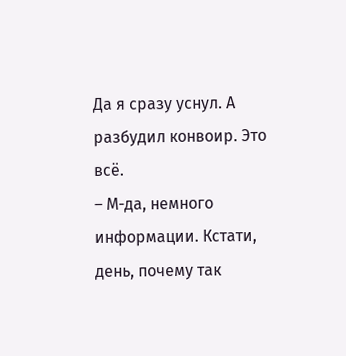Да я сразу уснул. А разбудил конвоир. Это всё.
– М-да, немного информации. Кстати, день, почему так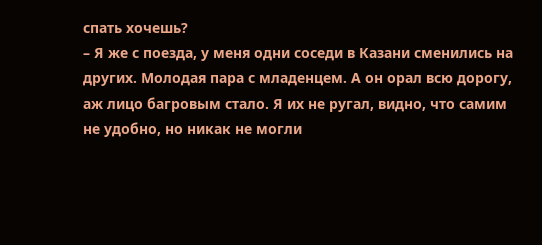спать хочешь?
– Я же с поезда, у меня одни соседи в Казани сменились на других. Молодая пара с младенцем. А он орал всю дорогу, аж лицо багровым стало. Я их не ругал, видно, что самим не удобно, но никак не могли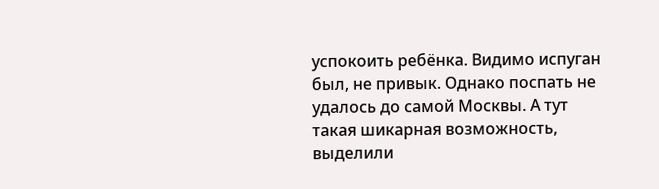успокоить ребёнка. Видимо испуган был, не привык. Однако поспать не удалось до самой Москвы. А тут такая шикарная возможность, выделили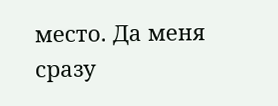место. Да меня сразу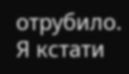отрубило. Я кстати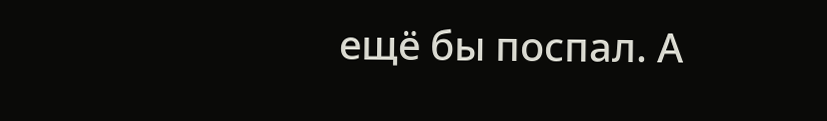ещё бы поспал. А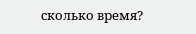сколько время?